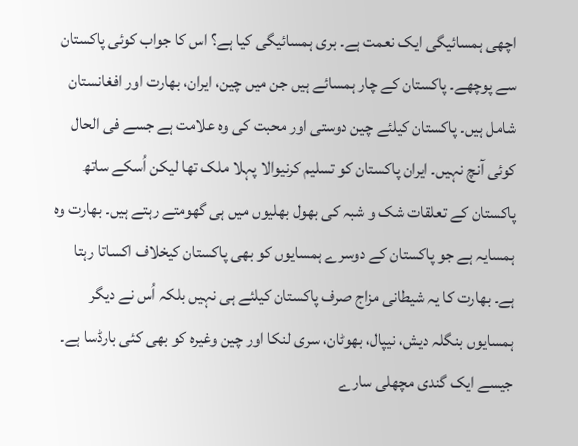اچھی ہمسائیگی ایک نعمت ہے۔ بری ہمسائیگی کیا ہے؟ اس کا جواب کوئی پاکستان سے پوچھے۔ پاکستان کے چار ہمسائے ہیں جن میں چین، ایران، بھارت اور افغانستان شامل ہیں۔ پاکستان کیلئے چین دوستی اور محبت کی وہ علامت ہے جسے فی الحال کوئی آنچ نہیں۔ ایران پاکستان کو تسلیم کرنیوالا پہلا ملک تھا لیکن اُسکے ساتھ پاکستان کے تعلقات شک و شبہ کی بھول بھلیوں میں ہی گھومتے رہتے ہیں۔ بھارت وہ ہمسایہ ہے جو پاکستان کے دوسرے ہمسایوں کو بھی پاکستان کیخلاف اکساتا رہتا ہے۔ بھارت کا یہ شیطانی مزاج صرف پاکستان کیلئے ہی نہیں بلکہ اُس نے دیگر ہمسایوں بنگلہ دیش، نیپال، بھوٹان، سری لنکا اور چین وغیرہ کو بھی کئی بارڈسا ہے۔ جیسے ایک گندی مچھلی سارے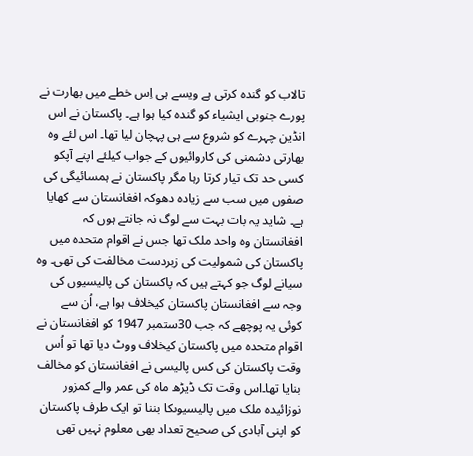تالاب کو گندہ کرتی ہے ویسے ہی اِس خطے میں بھارت نے پورے جنوبی ایشیاء کو گندہ کیا ہوا ہے۔ پاکستان نے اس انڈین چہرے کو شروع سے ہی پہچان لیا تھا۔ اس لئے وہ بھارتی دشمنی کی کاروائیوں کے جواب کیلئے اپنے آپکو کسی حد تک تیار کرتا رہا مگر پاکستان نے ہمسائیگی کی صفوں میں سب سے زیادہ دھوکہ افغانستان سے کھایا ہے۔ شاید یہ بات بہت سے لوگ نہ جانتے ہوں کہ افغانستان وہ واحد ملک تھا جس نے اقوام متحدہ میں پاکستان کی شمولیت کی زبردست مخالفت کی تھی۔ وہ سیانے لوگ جو کہتے ہیں کہ پاکستان کی پالیسیوں کی وجہ سے افغانستان پاکستان کیخلاف ہوا ہے، اُن سے کوئی یہ پوچھے کہ جب 30ستمبر 1947 کو افغانستان نے اقوام متحدہ میں پاکستان کیخلاف ووٹ دیا تھا تو اُس وقت پاکستان کی کس پالیسی نے افغانستان کو مخالف بنایا تھا۔اس وقت تک ڈیڑھ ماہ کی عمر والے کمزور نوزائیدہ ملک میں پالیسیوںکا بننا تو ایک طرف پاکستان کو اپنی آبادی کی صحیح تعداد بھی معلوم نہیں تھی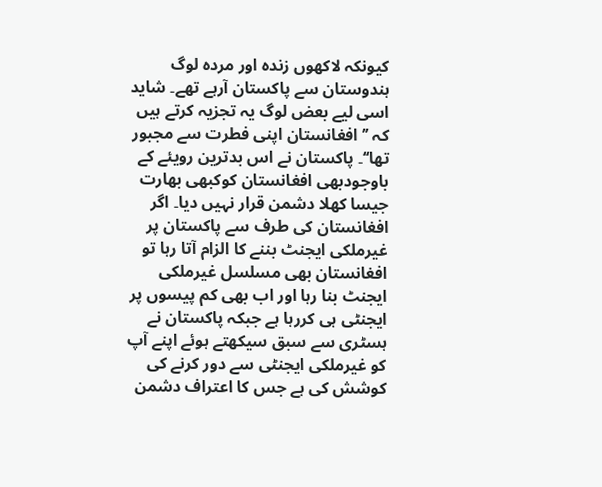کیونکہ لاکھوں زندہ اور مردہ لوگ ہندوستان سے پاکستان آرہے تھے۔ شاید اسی لیے بعض لوگ یہ تجزیہ کرتے ہیں کہ ’’ افغانستان اپنی فطرت سے مجبور تھا‘‘۔ پاکستان نے اس بدترین رویئے کے باوجودبھی افغانستان کوکبھی بھارت جیسا کھلا دشمن قرار نہیں دیا۔ اگر افغانستان کی طرف سے پاکستان پر غیرملکی ایجنٹ بننے کا الزام آتا رہا تو افغانستان بھی مسلسل غیرملکی ایجنٹ بنا رہا اور اب بھی کم پیسوں پر ایجنٹی ہی کررہا ہے جبکہ پاکستان نے ہسٹری سے سبق سیکھتے ہوئے اپنے آپ کو غیرملکی ایجنٹی سے دور کرنے کی کوشش کی ہے جس کا اعتراف دشمن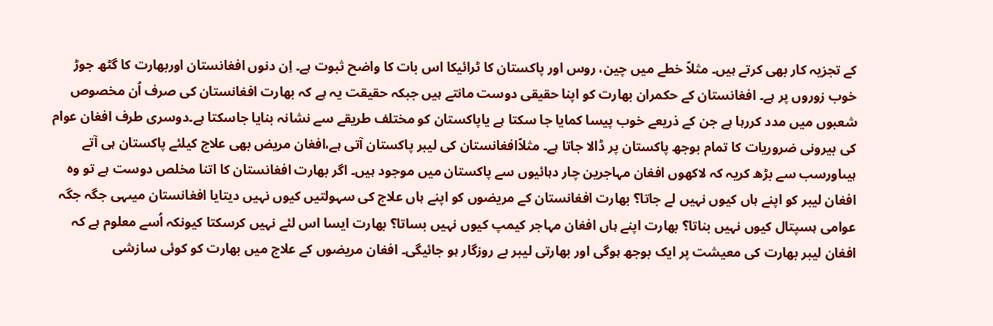کے تجزیہ کار بھی کرتے ہیں۔ مثلاً خطے میں چین، روس اور پاکستان کا ٹرائیکا اس بات کا واضح ثبوت ہے۔ اِن دنوں افغانستان اوربھارت کا گٹھ جوڑ خوب زوروں پر ہے۔ افغانستان کے حکمران بھارت کو اپنا حقیقی دوست مانتے ہیں جبکہ حقیقت یہ ہے کہ بھارت افغانستان کی صرف اُن مخصوص شعبوں میں مدد کررہا ہے جن کے ذریعے خوب پیسا کمایا جا سکتا ہے یاپاکستان کو مختلف طریقے سے نشانہ بنایا جاسکتا ہے۔دوسری طرف افغان عوام کی بیرونی ضروریات کا تمام بوجھ پاکستان پر ڈالا جاتا ہے۔ مثلاًافغانستان کی لیبر پاکستان آتی ہے،افغان مریض بھی علاج کیلئے پاکستان ہی آتے ہیںاورسب سے بڑھ کریہ کہ لاکھوں افغان مہاجرین چار دہائیوں سے پاکستان میں موجود ہیں۔ اگر بھارت افغانستان کا اتنا مخلص دوست ہے تو وہ افغان لیبر کو اپنے ہاں کیوں نہیں لے جاتا؟ بھارت افغانستان کے مریضوں کو اپنے ہاں علاج کی سہولتیں کیوں نہیں دیتایا افغانستان میںہی جگہ جگہ عوامی ہسپتال کیوں نہیں بناتا؟ بھارت اپنے ہاں افغان مہاجر کیمپ کیوں نہیں بساتا؟ بھارت ایسا اس لئے نہیں کرسکتا کیونکہ اُسے معلوم ہے کہ افغان لیبر بھارت کی معیشت پر ایک بوجھ ہوگی اور بھارتی لیبر بے روزگار ہو جائیگی۔ افغان مریضوں کے علاج میں بھارت کو کوئی سازشی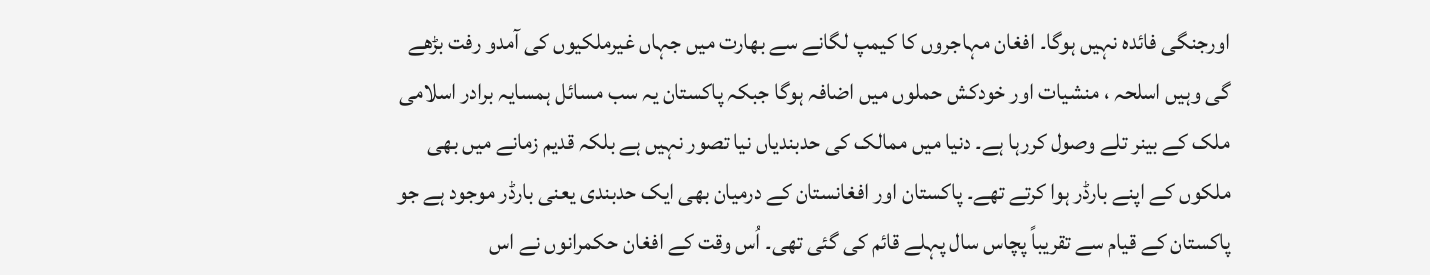اورجنگی فائدہ نہیں ہوگا۔ افغان مہاجروں کا کیمپ لگانے سے بھارت میں جہاں غیرملکیوں کی آمدو رفت بڑھے گی وہیں اسلحہ ، منشیات اور خودکش حملوں میں اضافہ ہوگا جبکہ پاکستان یہ سب مسائل ہمسایہ برادر اسلامی ملک کے بینر تلے وصول کررہا ہے۔ دنیا میں ممالک کی حدبندیاں نیا تصور نہیں ہے بلکہ قدیم زمانے میں بھی ملکوں کے اپنے بارڈر ہوا کرتے تھے۔ پاکستان اور افغانستان کے درمیان بھی ایک حدبندی یعنی بارڈر موجود ہے جو پاکستان کے قیام سے تقریباً پچاس سال پہلے قائم کی گئی تھی۔ اُس وقت کے افغان حکمرانوں نے اس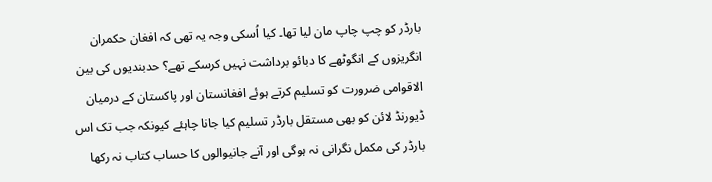بارڈر کو چپ چاپ مان لیا تھا۔ کیا اُسکی وجہ یہ تھی کہ افغان حکمران انگریزوں کے انگوٹھے کا دبائو برداشت نہیں کرسکے تھے؟ حدبندیوں کی بین الاقوامی ضرورت کو تسلیم کرتے ہوئے افغانستان اور پاکستان کے درمیان ڈیورنڈ لائن کو بھی مستقل بارڈر تسلیم کیا جانا چاہئے کیونکہ جب تک اس بارڈر کی مکمل نگرانی نہ ہوگی اور آنے جانیوالوں کا حساب کتاب نہ رکھا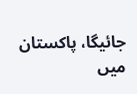جائیگا، پاکستان میں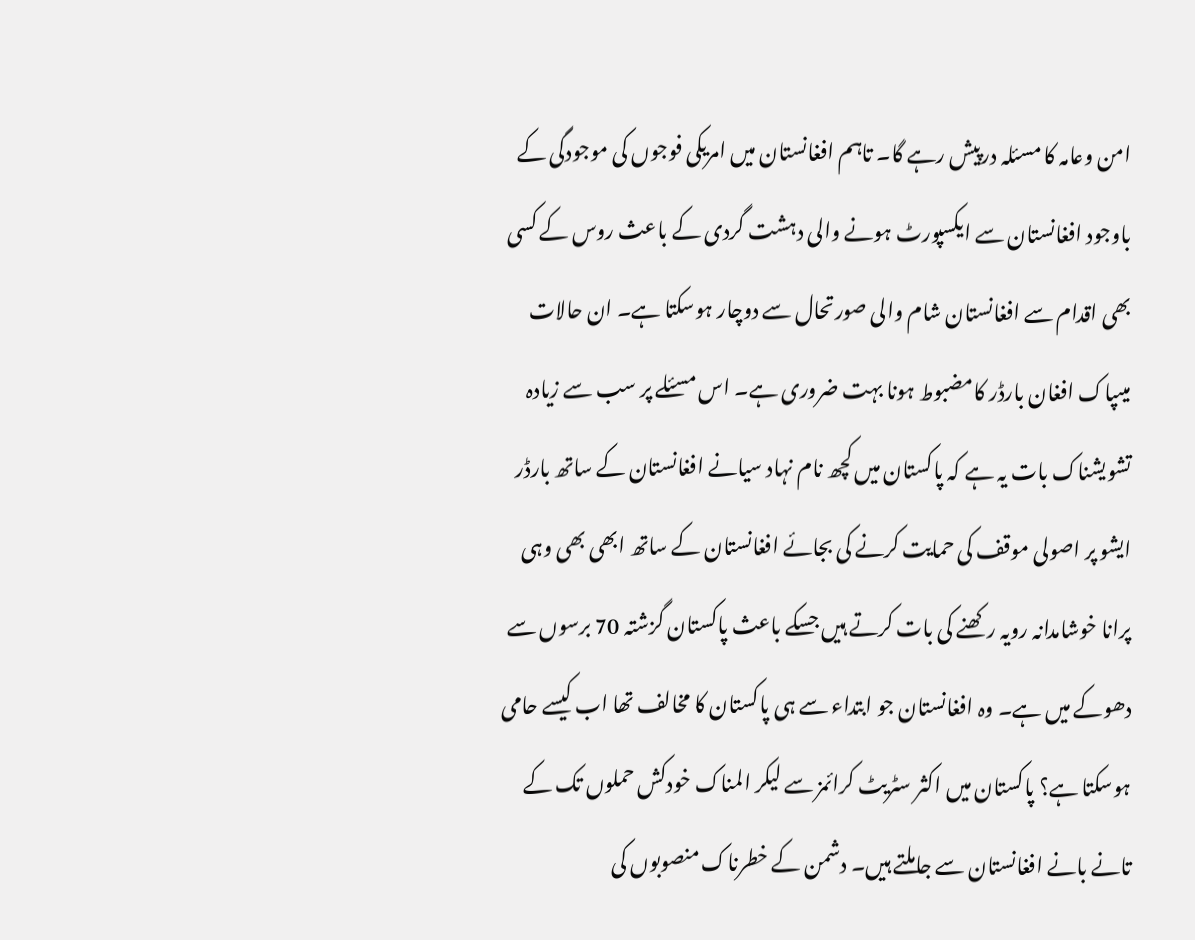امن وعامہ کا مسئلہ درپیش رہے گا۔ تاہم افغانستان میں امریکی فوجوں کی موجودگی کے باوجود افغانستان سے ایکسپورٹ ہونے والی دہشت گردی کے باعث روس کے کسی بھی اقدام سے افغانستان شام والی صورتحال سے دوچار ہوسکتا ہے۔ ان حالات میںپاک افغان بارڈر کامضبوط ہونا بہت ضروری ہے۔ اس مسئلے پر سب سے زیادہ تشویشناک بات یہ ہے کہ پاکستان میں کچھ نام نہاد سیانے افغانستان کے ساتھ بارڈر ایشو پر اصولی موقف کی حمایت کرنے کی بجائے افغانستان کے ساتھ ابھی بھی وہی پرانا خوشامدانہ رویہ رکھنے کی بات کرتے ہیں جسکے باعث پاکستان گزشتہ 70 برسوں سے دھوکے میں ہے۔ وہ افغانستان جو ابتداء سے ہی پاکستان کا مخالف تھا اب کیسے حامی ہوسکتا ہے؟ پاکستان میں اکثر سٹریٹ کرائمز سے لیکر المناک خودکش حملوں تک کے تانے بانے افغانستان سے جاملتے ہیں۔ دشمن کے خطرناک منصوبوں کی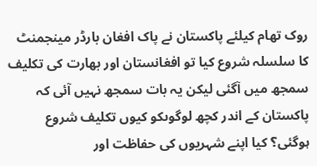روک تھام کیلئے پاکستان نے پاک افغان بارڈر مینجمنٹ کا سلسلہ شروع کیا تو افغانستان اور بھارت کی تکلیف سمجھ میں آگئی لیکن یہ بات سمجھ نہیں آئی کہ پاکستان کے اندر کچھ لوگوںکو کیوں تکلیف شروع ہوگئی؟ کیا اپنے شہریوں کی حفاظت اور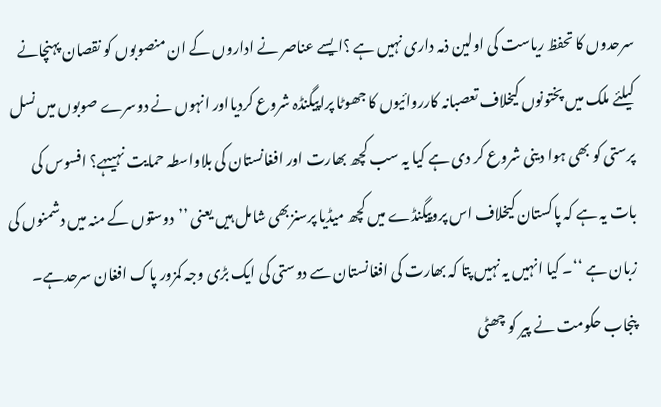سرحدوں کا تحفظ ریاست کی اولین ذمہ داری نہیں ہے ؟ایسے عناصر نے اداروں کے ان منصوبوں کو نقصان پہنچانے کیلئے ملک میں پختونوں کیخلاف تعصبانہ کارروائیوں کا جھوٹا پراپیگنڈہ شروع کردیااور انہوں نے دوسرے صوبوں میں نسل پرستی کو بھی ہوا دینی شروع کر دی ہے کیا یہ سب کچھ بھارت اور افغانستان کی بلاواسطہ حمایت نہیںہے؟ افسوس کی بات یہ ہے کہ پاکستان کیخلاف اس پروپیگنڈے میں کچھ میڈیا پرسنزبھی شامل ہیں یعنی ’’دوستوں کے منہ میں دشمنوں کی زبان ہے ‘‘۔ کیا انہیں یہ نہیں پتا کہ بھارت کی افغانستان سے دوستی کی ایک بڑی وجہ کمزور پاک افغان سرحدہے۔
پنجاب حکومت نے پیر کو چھٹی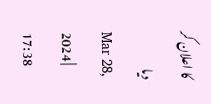کا اعلان کر دیا
Mar 28, 2024 | 17:38